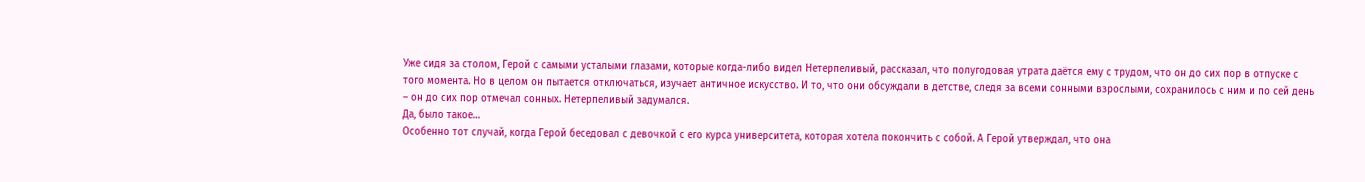Уже сидя за столом, Герой с самыми усталыми глазами, которые когда-либо видел Нетерпеливый, рассказал, что полугодовая утрата даётся ему с трудом, что он до сих пор в отпуске с того момента. Но в целом он пытается отключаться, изучает античное искусство. И то, что они обсуждали в детстве, следя за всеми сонными взрослыми, сохранилось с ним и по сей день – он до сих пор отмечал сонных. Нетерпеливый задумался.
Да, было такое…
Особенно тот случай, когда Герой беседовал с девочкой с его курса университета, которая хотела покончить с собой. А Герой утверждал, что она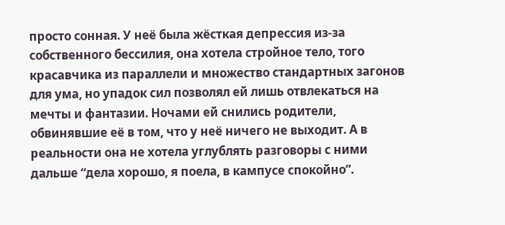просто сонная. У неё была жёсткая депрессия из-за собственного бессилия, она хотела стройное тело, того красавчика из параллели и множество стандартных загонов для ума, но упадок сил позволял ей лишь отвлекаться на мечты и фантазии. Ночами ей снились родители, обвинявшие её в том, что у неё ничего не выходит. А в реальности она не хотела углублять разговоры с ними дальше “дела хорошо, я поела, в кампусе спокойно”.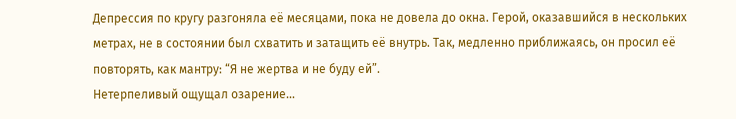Депрессия по кругу разгоняла её месяцами, пока не довела до окна. Герой, оказавшийся в нескольких метрах, не в состоянии был схватить и затащить её внутрь. Так, медленно приближаясь, он просил её повторять, как мантру: “Я не жертва и не буду ей”.
Нетерпеливый ощущал озарение…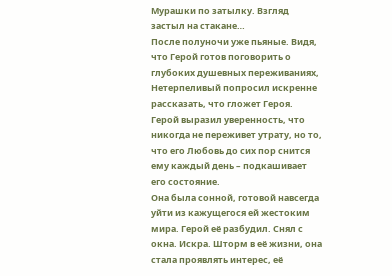Мурашки по затылку. Взгляд застыл на стакане…
После полуночи уже пьяные. Видя, что Герой готов поговорить о глубоких душевных переживаниях, Нетерпеливый попросил искренне рассказать, что гложет Героя. Герой выразил уверенность, что никогда не переживет утрату, но то, что его Любовь до сих пор снится ему каждый день – подкашивает его состояние.
Она была сонной, готовой навсегда уйти из кажущегося ей жестоким мира. Герой её разбудил. Снял с окна. Искра. Шторм в её жизни, она стала проявлять интерес, её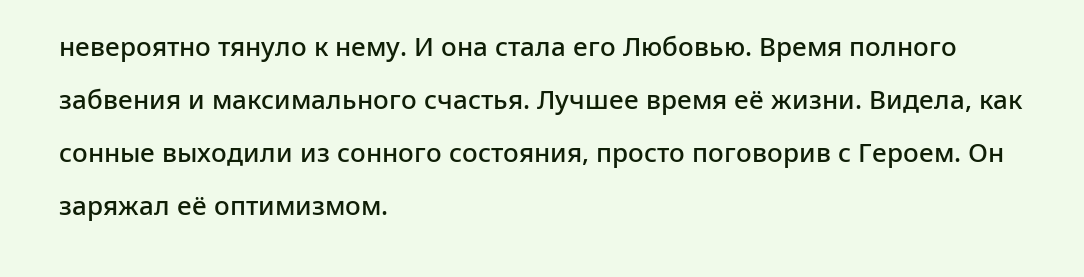невероятно тянуло к нему. И она стала его Любовью. Время полного забвения и максимального счастья. Лучшее время её жизни. Видела, как сонные выходили из сонного состояния, просто поговорив с Героем. Он заряжал её оптимизмом.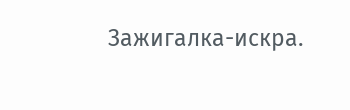Зажигалка-искра.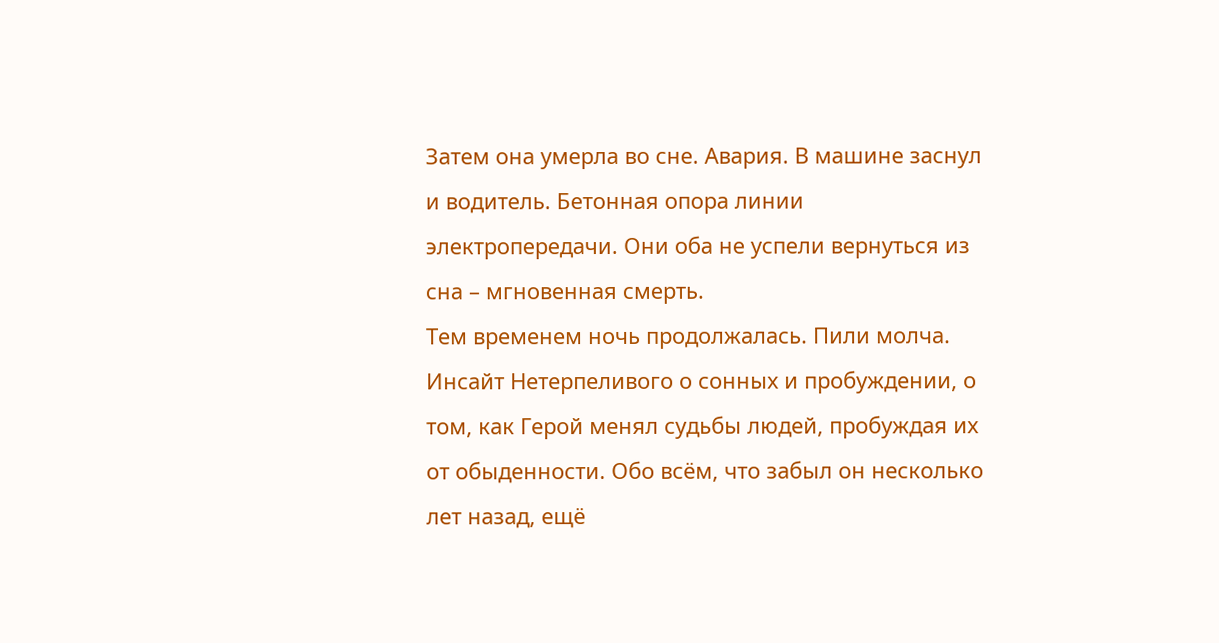Затем она умерла во сне. Авария. В машине заснул и водитель. Бетонная опора линии электропередачи. Они оба не успели вернуться из сна – мгновенная смерть.
Тем временем ночь продолжалась. Пили молча. Инсайт Нетерпеливого о сонных и пробуждении, о том, как Герой менял судьбы людей, пробуждая их от обыденности. Обо всём, что забыл он несколько лет назад, ещё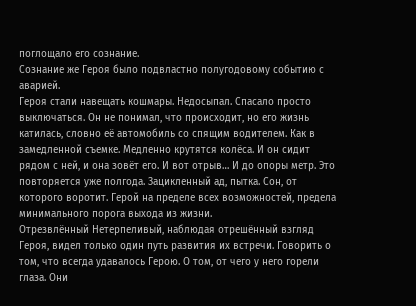поглощало его сознание.
Сознание же Героя было подвластно полугодовому событию с аварией.
Героя стали навещать кошмары. Недосыпал. Спасало просто выключаться. Он не понимал, что происходит, но его жизнь катилась, словно её автомобиль со спящим водителем. Как в замедленной съемке. Медленно крутятся колёса. И он сидит рядом с ней, и она зовёт его. И вот отрыв… И до опоры метр. Это повторяется уже полгода. Зацикленный ад, пытка. Сон, от которого воротит. Герой на пределе всех возможностей, предела минимального порога выхода из жизни.
Отрезвлённый Нетерпеливый, наблюдая отрешённый взгляд Героя, видел только один путь развития их встречи. Говорить о том, что всегда удавалось Герою. О том, от чего у него горели глаза. Они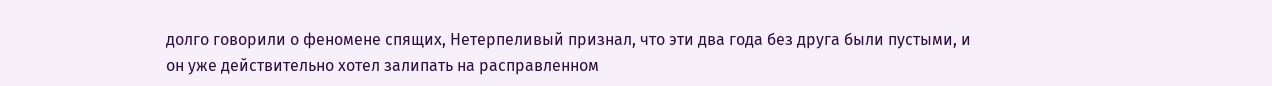долго говорили о феномене спящих, Нетерпеливый признал, что эти два года без друга были пустыми, и он уже действительно хотел залипать на расправленном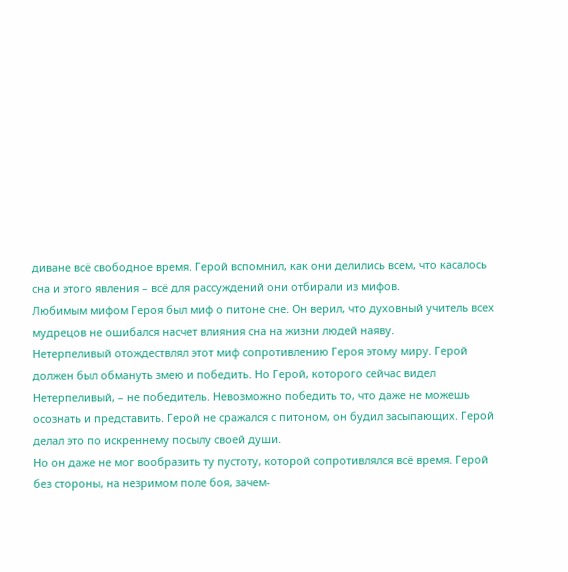диване всё свободное время. Герой вспомнил, как они делились всем, что касалось сна и этого явления – всё для рассуждений они отбирали из мифов.
Любимым мифом Героя был миф о питоне сне. Он верил, что духовный учитель всех мудрецов не ошибался насчет влияния сна на жизни людей наяву.
Нетерпеливый отождествлял этот миф сопротивлению Героя этому миру. Герой должен был обмануть змею и победить. Но Герой, которого сейчас видел Нетерпеливый, – не победитель. Невозможно победить то, что даже не можешь осознать и представить. Герой не сражался с питоном, он будил засыпающих. Герой делал это по искреннему посылу своей души.
Но он даже не мог вообразить ту пустоту, которой сопротивлялся всё время. Герой без стороны, на незримом поле боя, зачем-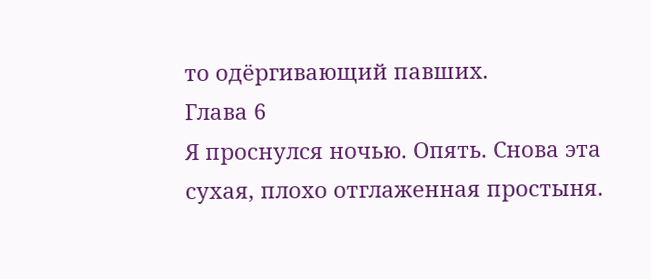то одёргивающий павших.
Глава 6
Я проснулся ночью. Опять. Снова эта сухая, плохо отглаженная простыня.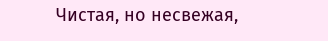Чистая, но несвежая,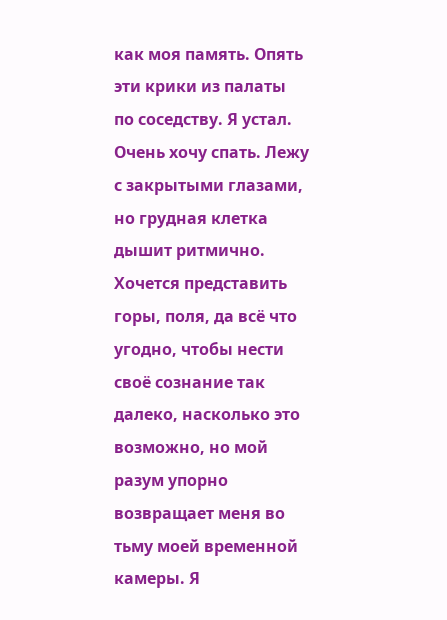как моя память. Опять эти крики из палаты по соседству. Я устал. Очень хочу спать. Лежу с закрытыми глазами, но грудная клетка дышит ритмично. Хочется представить горы, поля, да всё что угодно, чтобы нести своё сознание так далеко, насколько это возможно, но мой разум упорно возвращает меня во тьму моей временной камеры. Я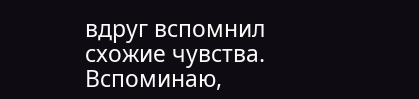вдруг вспомнил схожие чувства. Вспоминаю,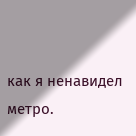как я ненавидел метро.